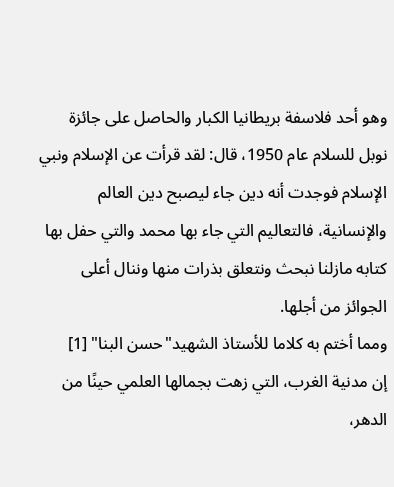وهو أحد فلاسفة بريطانيا الكبار والحاصل على جائزة نوبل للسلام عام 1950، قال: لقد قرأت عن الإسلام ونبي الإسلام فوجدت أنه دين جاء ليصبح دين العالم والإنسانية، فالتعاليم التي جاء بها محمد والتي حفل بها كتابه مازلنا نبحث ونتعلق بذرات منها وننال أعلى الجوائز من أجلها.
ومما أختم به كلاما للأستاذ الشهيد"حسن البنا" [1]
إن مدنية الغرب، التي زهت بجمالها العلمي حينًا من الدهر،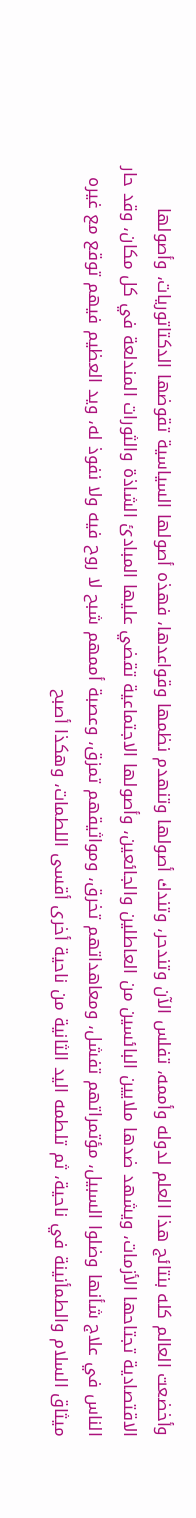وأخضعت العالم كله بنتائج هذا العلم لدوله وأممه، تفلس الآن وتندحر، وتندك أصولها وتنهدم نظمها وقواعدها، فهذه أصولها السياسية تقوضها الدكتاتوريات، وأصولها الاقتصادية تجتاحها الأزمات، ويشهد ضدها ملايين البائسين من العاطلين والجائعين، وأصولها الاجتماعية تقضي عليها المبادئ الشاذة والثورات المندلعة في كل مكان، وقد حار الناس في علاج شأنها وضلوا السبيل، مؤتمراتهم تفشل، ومعاهداتهم تخرق، ومواثيقهم تمزق، وعصبة أممهم شبح لا روح فيه ولا نفوذ له، ويد العظيم فيهم توقع مع غيره ميثاق السلام والطمأنينة في ناحية، ثم تلطمه اليد الثانية من ناحية أخرى أقسى اللطمات، وهكذا أصبح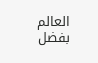العالم بفضل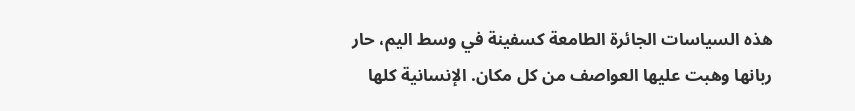هذه السياسات الجائرة الطامعة كسفينة في وسط اليم، حار ربانها وهبت عليها العواصف من كل مكان. الإنسانية كلها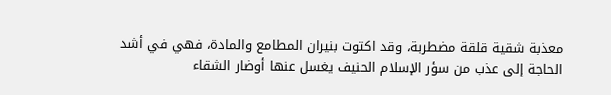معذبة شقية قلقة مضطربة، وقد اكتوت بنيران المطامع والمادة، فهي في أشد الحاجة إلى عذب من سؤر الإسلام الحنيف يغسل عنها أوضار الشقاء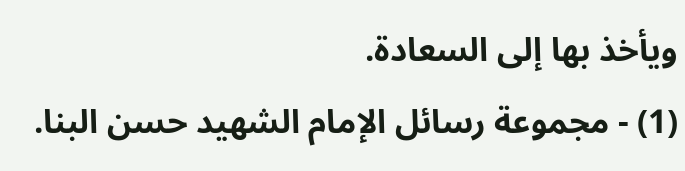ويأخذ بها إلى السعادة.
(1) - مجموعة رسائل الإمام الشهيد حسن البنا.